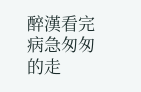醉漢看完病急匆匆的走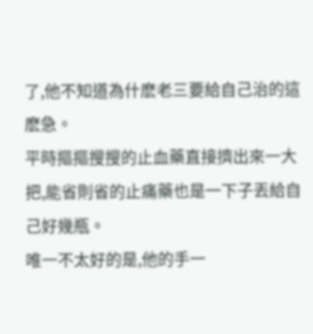了,他不知道為什麽老三要給自己治的這麽急。
平時摳摳搜搜的止血藥直接擠出來一大把,能省則省的止痛藥也是一下子丟給自己好幾瓶。
唯一不太好的是,他的手一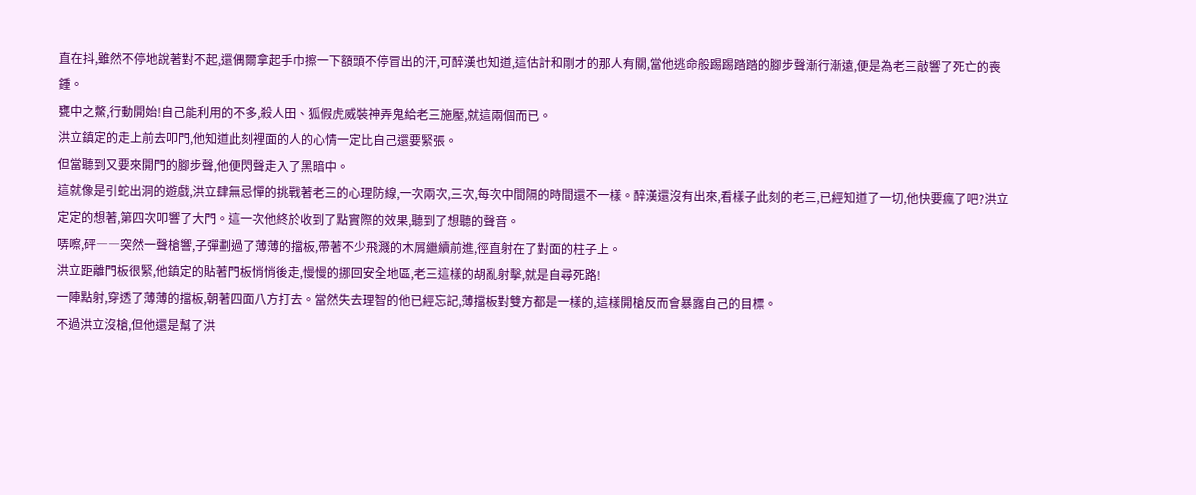直在抖,雖然不停地說著對不起,還偶爾拿起手巾擦一下額頭不停冒出的汗,可醉漢也知道,這估計和剛才的那人有關,當他逃命般踢踢踏踏的腳步聲漸行漸遠,便是為老三敲響了死亡的喪鍾。
甕中之鱉,行動開始!自己能利用的不多,殺人田、狐假虎威裝神弄鬼給老三施壓,就這兩個而已。
洪立鎮定的走上前去叩門,他知道此刻裡面的人的心情一定比自己還要緊張。
但當聽到又要來開門的腳步聲,他便閃聲走入了黑暗中。
這就像是引蛇出洞的遊戲,洪立肆無忌憚的挑戰著老三的心理防線,一次兩次,三次,每次中間隔的時間還不一樣。醉漢還沒有出來,看樣子此刻的老三,已經知道了一切,他快要瘋了吧?洪立定定的想著,第四次叩響了大門。這一次他終於收到了點實際的效果,聽到了想聽的聲音。
哢嚓,砰――突然一聲槍響,子彈劃過了薄薄的擋板,帶著不少飛濺的木屑繼續前進,徑直射在了對面的柱子上。
洪立距離門板很緊,他鎮定的貼著門板悄悄後走,慢慢的挪回安全地區,老三這樣的胡亂射擊,就是自尋死路!
一陣點射,穿透了薄薄的擋板,朝著四面八方打去。當然失去理智的他已經忘記,薄擋板對雙方都是一樣的,這樣開槍反而會暴露自己的目標。
不過洪立沒槍,但他還是幫了洪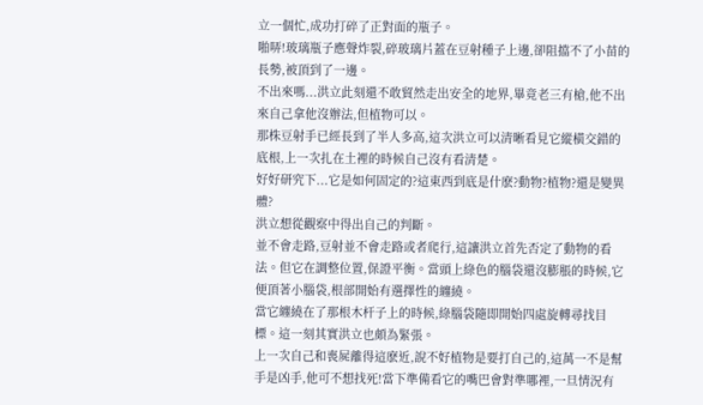立一個忙,成功打碎了正對面的瓶子。
啪哢!玻璃瓶子應聲炸裂,碎玻璃片蓋在豆射種子上邊,卻阻擋不了小苗的長勢,被頂到了一邊。
不出來嗎...洪立此刻還不敢貿然走出安全的地界,畢竟老三有槍,他不出來自己拿他沒辦法,但植物可以。
那株豆射手已經長到了半人多高,這次洪立可以清晰看見它縱橫交錯的底根,上一次扎在土裡的時候自己沒有看清楚。
好好研究下...它是如何固定的?這東西到底是什麽?動物?植物?還是變異體?
洪立想從觀察中得出自己的判斷。
並不會走路,豆射並不會走路或者爬行,這讓洪立首先否定了動物的看法。但它在調整位置,保證平衡。當頭上綠色的腦袋還沒膨脹的時候,它便頂著小腦袋,根部開始有選擇性的纏繞。
當它纏繞在了那根木杆子上的時候,綠腦袋隨即開始四處旋轉尋找目標。這一刻其實洪立也頗為緊張。
上一次自己和喪屍離得這麽近,說不好植物是要打自己的,這萬一不是幫手是凶手,他可不想找死!當下準備看它的嘴巴會對準哪裡,一旦情況有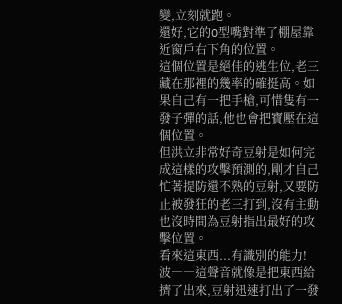變,立刻就跑。
還好,它的O型嘴對準了棚屋靠近窗戶右下角的位置。
這個位置是絕佳的逃生位,老三藏在那裡的幾率的確挺高。如果自己有一把手槍,可惜隻有一發子彈的話,他也會把寶壓在這個位置。
但洪立非常好奇豆射是如何完成這樣的攻擊預測的,剛才自己忙著提防還不熟的豆射,又要防止被發狂的老三打到,沒有主動也沒時間為豆射指出最好的攻擊位置。
看來這東西...有識別的能力!
波――這聲音就像是把東西給擠了出來,豆射迅速打出了一發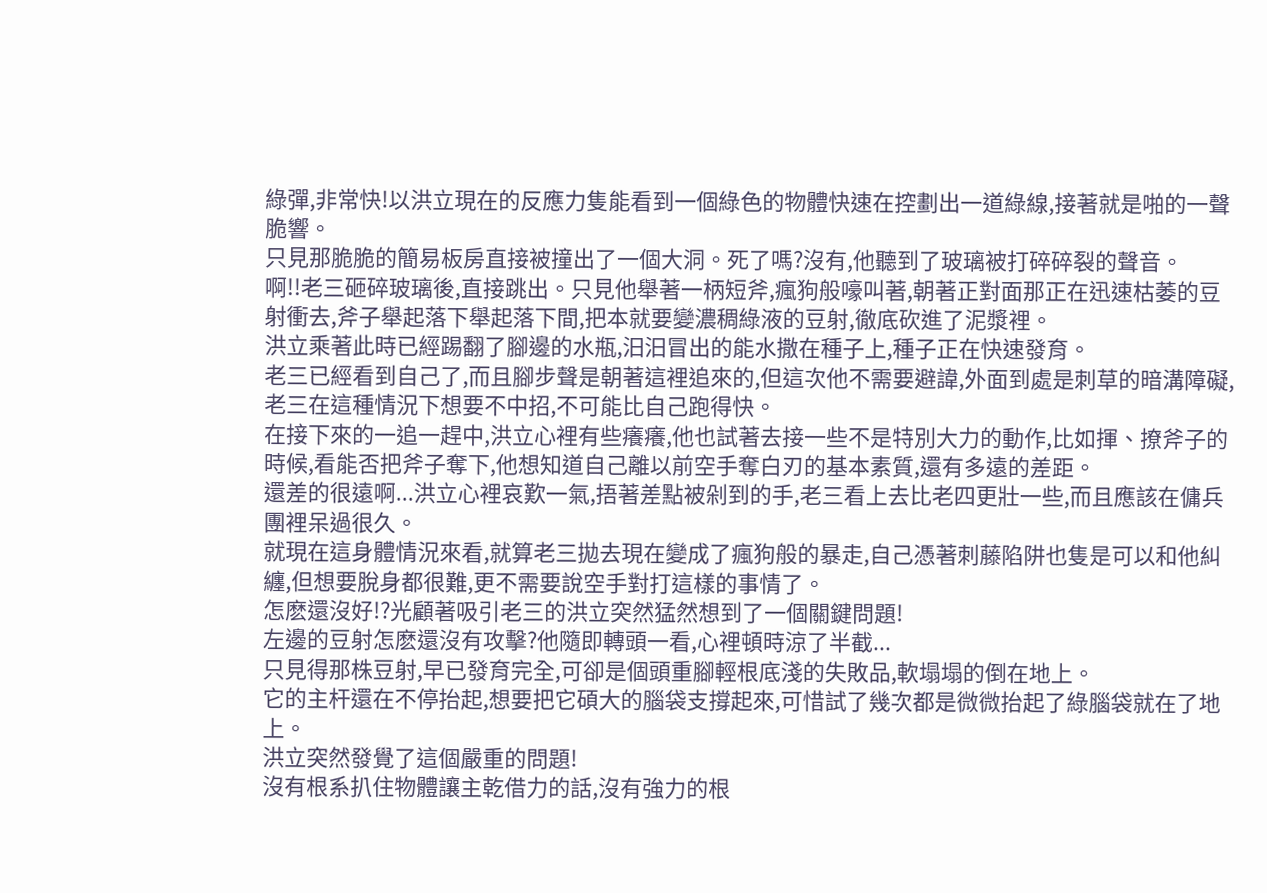綠彈,非常快!以洪立現在的反應力隻能看到一個綠色的物體快速在控劃出一道綠線,接著就是啪的一聲脆響。
只見那脆脆的簡易板房直接被撞出了一個大洞。死了嗎?沒有,他聽到了玻璃被打碎碎裂的聲音。
啊!!老三砸碎玻璃後,直接跳出。只見他舉著一柄短斧,瘋狗般嚎叫著,朝著正對面那正在迅速枯萎的豆射衝去,斧子舉起落下舉起落下間,把本就要變濃稠綠液的豆射,徹底砍進了泥漿裡。
洪立乘著此時已經踢翻了腳邊的水瓶,汩汩冒出的能水撒在種子上,種子正在快速發育。
老三已經看到自己了,而且腳步聲是朝著這裡追來的,但這次他不需要避諱,外面到處是刺草的暗溝障礙,老三在這種情況下想要不中招,不可能比自己跑得快。
在接下來的一追一趕中,洪立心裡有些癢癢,他也試著去接一些不是特別大力的動作,比如揮、撩斧子的時候,看能否把斧子奪下,他想知道自己離以前空手奪白刃的基本素質,還有多遠的差距。
還差的很遠啊...洪立心裡哀歎一氣,捂著差點被剁到的手,老三看上去比老四更壯一些,而且應該在傭兵團裡呆過很久。
就現在這身體情況來看,就算老三拋去現在變成了瘋狗般的暴走,自己憑著刺藤陷阱也隻是可以和他糾纏,但想要脫身都很難,更不需要說空手對打這樣的事情了。
怎麽還沒好!?光顧著吸引老三的洪立突然猛然想到了一個關鍵問題!
左邊的豆射怎麽還沒有攻擊?他隨即轉頭一看,心裡頓時涼了半截...
只見得那株豆射,早已發育完全,可卻是個頭重腳輕根底淺的失敗品,軟塌塌的倒在地上。
它的主杆還在不停抬起,想要把它碩大的腦袋支撐起來,可惜試了幾次都是微微抬起了綠腦袋就在了地上。
洪立突然發覺了這個嚴重的問題!
沒有根系扒住物體讓主乾借力的話,沒有強力的根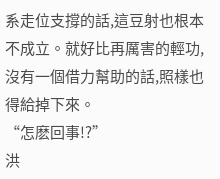系走位支撐的話,這豆射也根本不成立。就好比再厲害的輕功,沒有一個借力幫助的話,照樣也得給掉下來。
“怎麽回事!?”
洪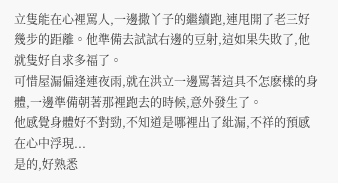立隻能在心裡罵人,一邊撒丫子的繼續跑,連甩開了老三好幾步的距離。他準備去試試右邊的豆射,這如果失敗了,他就隻好自求多福了。
可惜屋漏偏逢連夜雨,就在洪立一邊罵著這具不怎麽樣的身體,一邊準備朝著那裡跑去的時候,意外發生了。
他感覺身體好不對勁,不知道是哪裡出了紕漏,不祥的預感在心中浮現...
是的,好熟悉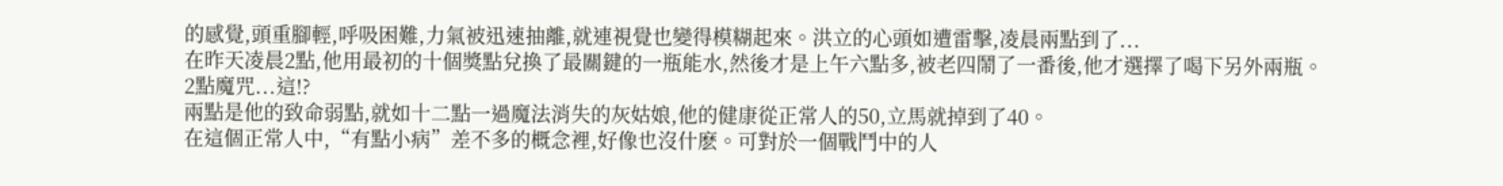的感覺,頭重腳輕,呼吸困難,力氣被迅速抽離,就連視覺也變得模糊起來。洪立的心頭如遭雷擊,凌晨兩點到了...
在昨天凌晨2點,他用最初的十個獎點兌換了最關鍵的一瓶能水,然後才是上午六點多,被老四鬧了一番後,他才選擇了喝下另外兩瓶。
2點魔咒...這!?
兩點是他的致命弱點,就如十二點一過魔法消失的灰姑娘,他的健康從正常人的50,立馬就掉到了40。
在這個正常人中,“有點小病”差不多的概念裡,好像也沒什麽。可對於一個戰鬥中的人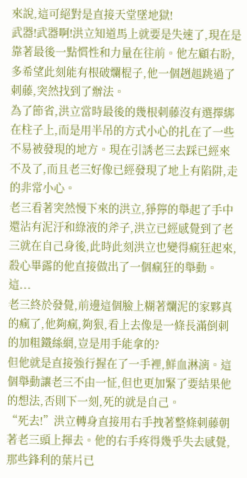來說,這可絕對是直接天堂墜地獄!
武器!武器啊!洪立知道馬上就要是失速了,現在是靠著最後一點慣性和力量在往前。他左顧右盼,多希望此刻能有根破爛棍子,他一個趔趄跳過了刺藤,突然找到了辦法。
為了節省,洪立當時最後的幾根刺藤沒有選擇綁在柱子上,而是用半吊的方式小心的扎在了一些不易被發現的地方。現在引誘老三去踩已經來不及了,而且老三好像已經發現了地上有陷阱,走的非常小心。
老三看著突然慢下來的洪立,猙獰的舉起了手中還沾有泥汙和綠液的斧子,洪立已經感覺到了老三就在自己身後,此時此刻洪立也變得瘋狂起來,殺心畢露的他直接做出了一個瘋狂的舉動。
這...
老三終於發覺,前邊這個臉上糊著爛泥的家夥真的瘋了,他夠瘋,夠狠,看上去像是一條長滿倒刺的加粗鐵絲網,豈是用手能拿的?
但他就是直接強行握在了一手裡,鮮血淋漓。這個舉動讓老三不由一怔,但也更加緊了要結果他的想法,否則下一刻,死的就是自己。
“死去!”洪立轉身直接用右手拽著整條刺藤朝著老三頭上揮去。他的右手疼得幾乎失去感覺,那些鋒利的葉片已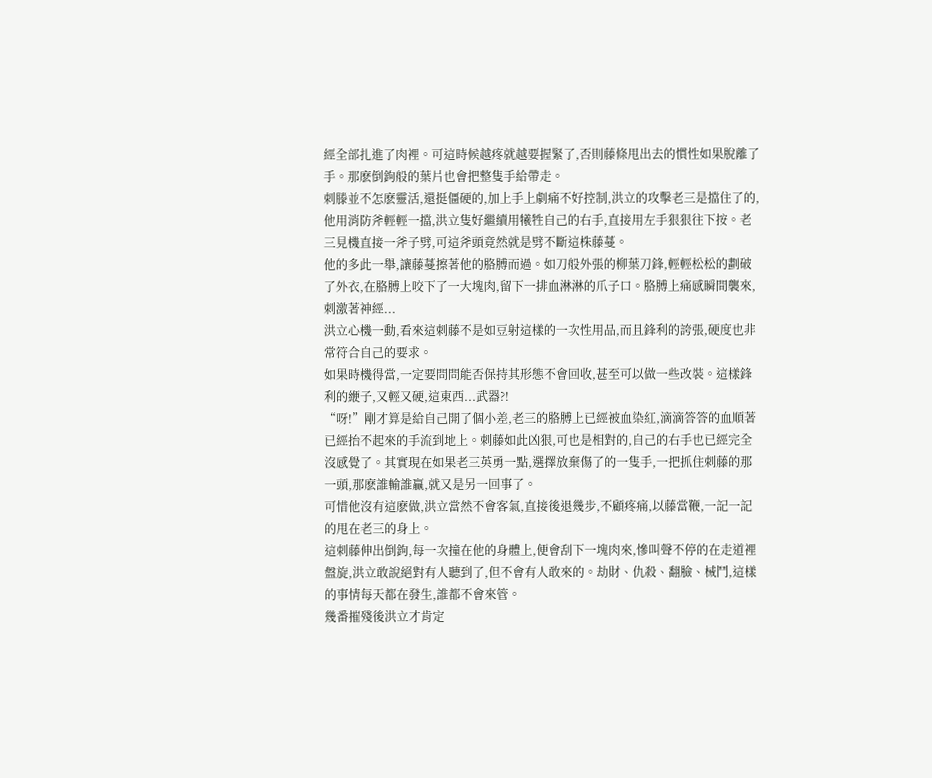經全部扎進了肉裡。可這時候越疼就越要握緊了,否則藤條甩出去的慣性如果脫離了手。那麽倒鉤般的葉片也會把整隻手給帶走。
刺滕並不怎麽靈活,還挺僵硬的,加上手上劇痛不好控制,洪立的攻擊老三是擋住了的,他用消防斧輕輕一擋,洪立隻好繼續用犧牲自己的右手,直接用左手狠狠往下按。老三見機直接一斧子劈,可這斧頭竟然就是劈不斷這株藤蔓。
他的多此一舉,讓藤蔓擦著他的胳膊而過。如刀般外張的柳葉刀鋒,輕輕松松的劃破了外衣,在胳膊上咬下了一大塊肉,留下一排血淋淋的爪子口。胳膊上痛感瞬間襲來,刺激著神經...
洪立心機一動,看來這刺藤不是如豆射這樣的一次性用品,而且鋒利的誇張,硬度也非常符合自己的要求。
如果時機得當,一定要問問能否保持其形態不會回收,甚至可以做一些改裝。這樣鋒利的緶子,又輕又硬,這東西...武器?!
“呀!”剛才算是給自己開了個小差,老三的胳膊上已經被血染紅,滴滴答答的血順著已經抬不起來的手流到地上。刺藤如此凶狠,可也是相對的,自己的右手也已經完全沒感覺了。其實現在如果老三英勇一點,選擇放棄傷了的一隻手,一把抓住刺藤的那一頭,那麽誰輸誰贏,就又是另一回事了。
可惜他沒有這麽做,洪立當然不會客氣,直接後退幾步,不顧疼痛,以藤當鞭,一記一記的甩在老三的身上。
這刺藤伸出倒鉤,每一次撞在他的身體上,便會刮下一塊肉來,慘叫聲不停的在走道裡盤旋,洪立敢說絕對有人聽到了,但不會有人敢來的。劫財、仇殺、翻臉、械鬥,這樣的事情每天都在發生,誰都不會來管。
幾番摧殘後洪立才肯定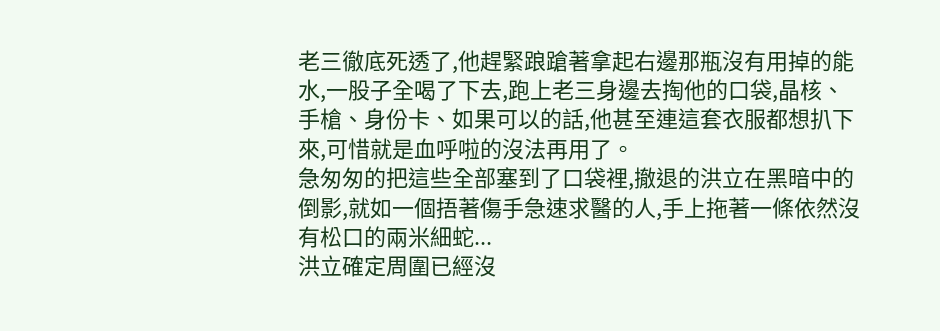老三徹底死透了,他趕緊踉蹌著拿起右邊那瓶沒有用掉的能水,一股子全喝了下去,跑上老三身邊去掏他的口袋,晶核、手槍、身份卡、如果可以的話,他甚至連這套衣服都想扒下來,可惜就是血呼啦的沒法再用了。
急匆匆的把這些全部塞到了口袋裡,撤退的洪立在黑暗中的倒影,就如一個捂著傷手急速求醫的人,手上拖著一條依然沒有松口的兩米細蛇...
洪立確定周圍已經沒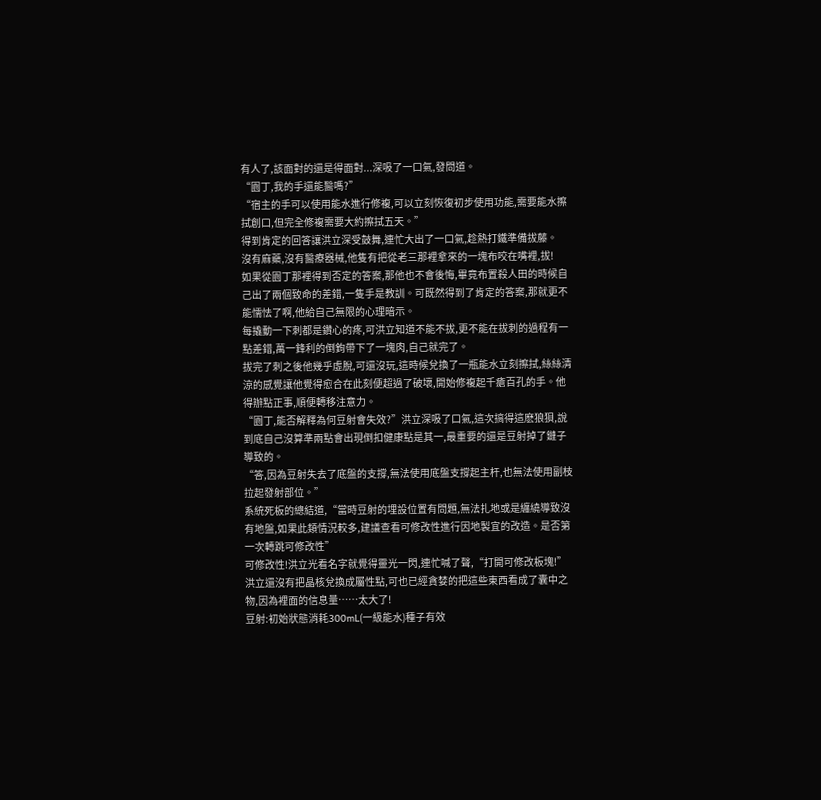有人了,該面對的還是得面對...深吸了一口氣,發問道。
“園丁,我的手還能醫嗎?”
“宿主的手可以使用能水進行修複,可以立刻恢復初步使用功能,需要能水擦拭創口,但完全修複需要大約擦拭五天。”
得到肯定的回答讓洪立深受鼓舞,連忙大出了一口氣,趁熱打鐵準備拔藤。
沒有麻藥,沒有醫療器械,他隻有把從老三那裡拿來的一塊布咬在嘴裡,拔!
如果從園丁那裡得到否定的答案,那他也不會後悔,畢竟布置殺人田的時候自己出了兩個致命的差錯,一隻手是教訓。可既然得到了肯定的答案,那就更不能懦怯了啊,他給自己無限的心理暗示。
每撬動一下刺都是鑽心的疼,可洪立知道不能不拔,更不能在拔刺的過程有一點差錯,萬一鋒利的倒鉤帶下了一塊肉,自己就完了。
拔完了刺之後他幾乎虛脫,可還沒玩,這時候兌換了一瓶能水立刻擦拭,絲絲清涼的感覺讓他覺得愈合在此刻便超過了破壞,開始修複起千瘡百孔的手。他得辦點正事,順便轉移注意力。
“園丁,能否解釋為何豆射會失效?”洪立深吸了口氣,這次搞得這麽狼狽,說到底自己沒算準兩點會出現倒扣健康點是其一,最重要的還是豆射掉了鏈子導致的。
“答,因為豆射失去了底盤的支撐,無法使用底盤支撐起主杆,也無法使用副枝拉起發射部位。”
系統死板的總結道,“當時豆射的埋設位置有問題,無法扎地或是纏繞導致沒有地盤,如果此類情況較多,建議查看可修改性進行因地製宜的改造。是否第一次轉跳可修改性”
可修改性!洪立光看名字就覺得靈光一閃,連忙喊了聲,“打開可修改板塊!”
洪立還沒有把晶核兌換成屬性點,可也已經貪婪的把這些東西看成了囊中之物,因為裡面的信息量……太大了!
豆射:初始狀態消耗300mL(一級能水)種子有效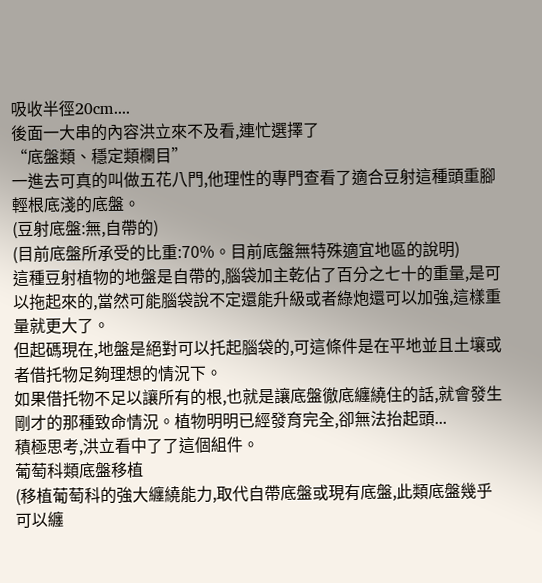吸收半徑20cm....
後面一大串的內容洪立來不及看,連忙選擇了
“底盤類、穩定類欄目”
一進去可真的叫做五花八門,他理性的專門查看了適合豆射這種頭重腳輕根底淺的底盤。
(豆射底盤:無,自帶的)
(目前底盤所承受的比重:70%。目前底盤無特殊適宜地區的說明)
這種豆射植物的地盤是自帶的,腦袋加主乾佔了百分之七十的重量,是可以拖起來的,當然可能腦袋說不定還能升級或者綠炮還可以加強,這樣重量就更大了。
但起碼現在,地盤是絕對可以托起腦袋的,可這條件是在平地並且土壤或者借托物足夠理想的情況下。
如果借托物不足以讓所有的根,也就是讓底盤徹底纏繞住的話,就會發生剛才的那種致命情況。植物明明已經發育完全,卻無法抬起頭...
積極思考,洪立看中了了這個組件。
葡萄科類底盤移植
(移植葡萄科的強大纏繞能力,取代自帶底盤或現有底盤,此類底盤幾乎可以纏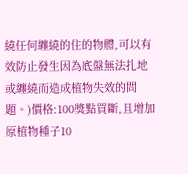繞任何纏繞的住的物體,可以有效防止發生因為底盤無法扎地或纏繞而造成植物失效的問題。)價格:100獎點買斷,且增加原植物種子10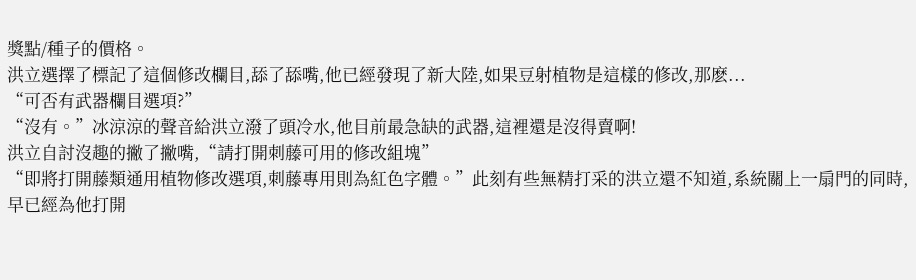獎點/種子的價格。
洪立選擇了標記了這個修改欄目,舔了舔嘴,他已經發現了新大陸,如果豆射植物是這樣的修改,那麽...
“可否有武器欄目選項?”
“沒有。”冰涼涼的聲音給洪立潑了頭冷水,他目前最急缺的武器,這裡還是沒得賣啊!
洪立自討沒趣的撇了撇嘴,“請打開刺藤可用的修改組塊”
“即將打開藤類通用植物修改選項,刺藤專用則為紅色字體。”此刻有些無精打采的洪立還不知道,系統關上一扇門的同時,早已經為他打開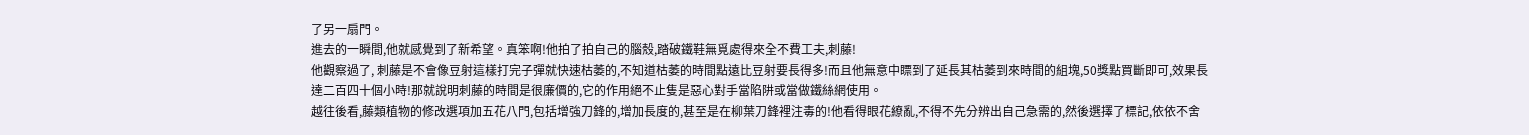了另一扇門。
進去的一瞬間,他就感覺到了新希望。真笨啊!他拍了拍自己的腦殼,踏破鐵鞋無覓處得來全不費工夫,刺藤!
他觀察過了, 刺藤是不會像豆射這樣打完子彈就快速枯萎的,不知道枯萎的時間點遠比豆射要長得多!而且他無意中瞟到了延長其枯萎到來時間的組塊,50獎點買斷即可,效果長達二百四十個小時!那就說明刺藤的時間是很廉價的,它的作用絕不止隻是惡心對手當陷阱或當做鐵絲網使用。
越往後看,藤類植物的修改選項加五花八門,包括增強刀鋒的,增加長度的,甚至是在柳葉刀鋒裡注毒的!他看得眼花繚亂,不得不先分辨出自己急需的,然後選擇了標記,依依不舍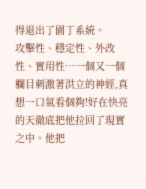得退出了園丁系統。
攻擊性、穩定性、外改性、實用性…一個又一個欄目刺激著洪立的神經,真想一口氣看個夠!好在快亮的天徹底把他拉回了現實之中。他把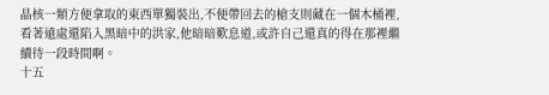晶核一類方便拿取的東西單獨裝出,不便帶回去的槍支則藏在一個木桶裡,看著遠處還陷入黑暗中的洪家,他暗暗歎息道,或許自己還真的得在那裡繼續待一段時間啊。
十五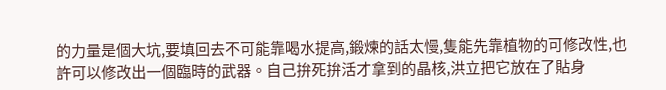的力量是個大坑,要填回去不可能靠喝水提高,鍛煉的話太慢,隻能先靠植物的可修改性,也許可以修改出一個臨時的武器。自己拚死拚活才拿到的晶核,洪立把它放在了貼身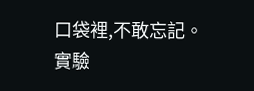口袋裡,不敢忘記。
實驗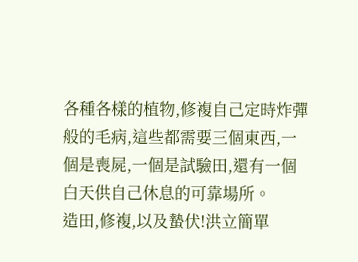各種各樣的植物,修複自己定時炸彈般的毛病,這些都需要三個東西,一個是喪屍,一個是試驗田,還有一個白天供自己休息的可靠場所。
造田,修複,以及蟄伏!洪立簡單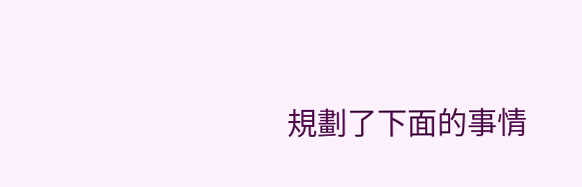規劃了下面的事情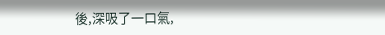後,深吸了一口氣,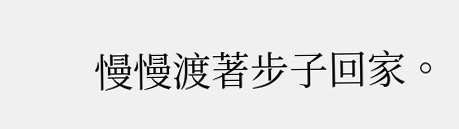慢慢渡著步子回家。